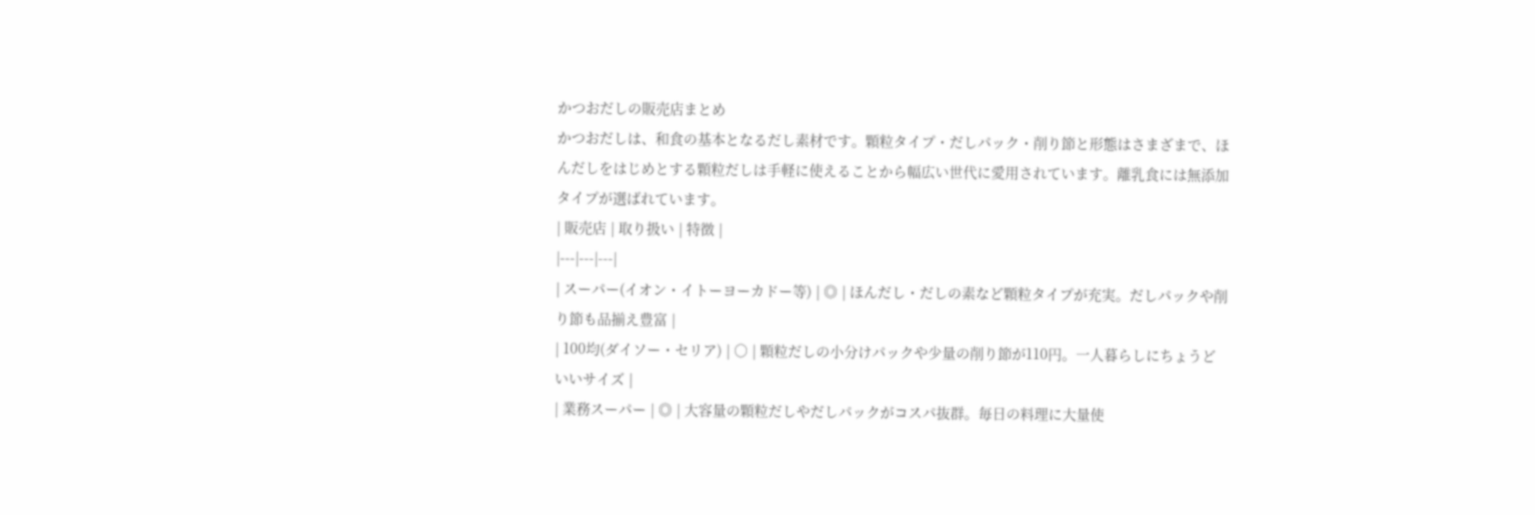かつおだしの販売店まとめ
かつおだしは、和食の基本となるだし素材です。顆粒タイプ・だしパック・削り節と形態はさまざまで、ほんだしをはじめとする顆粒だしは手軽に使えることから幅広い世代に愛用されています。離乳食には無添加タイプが選ばれています。
| 販売店 | 取り扱い | 特徴 |
|---|---|---|
| スーパー(イオン・イトーヨーカドー等) | ◎ | ほんだし・だしの素など顆粒タイプが充実。だしパックや削り節も品揃え豊富 |
| 100均(ダイソー・セリア) | ○ | 顆粒だしの小分けパックや少量の削り節が110円。一人暮らしにちょうどいいサイズ |
| 業務スーパー | ◎ | 大容量の顆粒だしやだしパックがコスパ抜群。毎日の料理に大量使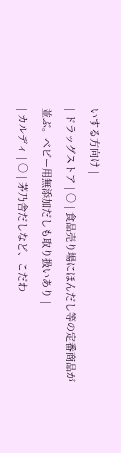いする方向け |
| ドラッグストア | ○ | 食品売り場にほんだし等の定番商品が並ぶ。ベビー用無添加だしも取り扱いあり |
| カルディ | ○ | 茅乃舎だしなど、こだわ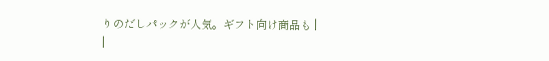りのだしパックが人気。ギフト向け商品も |
|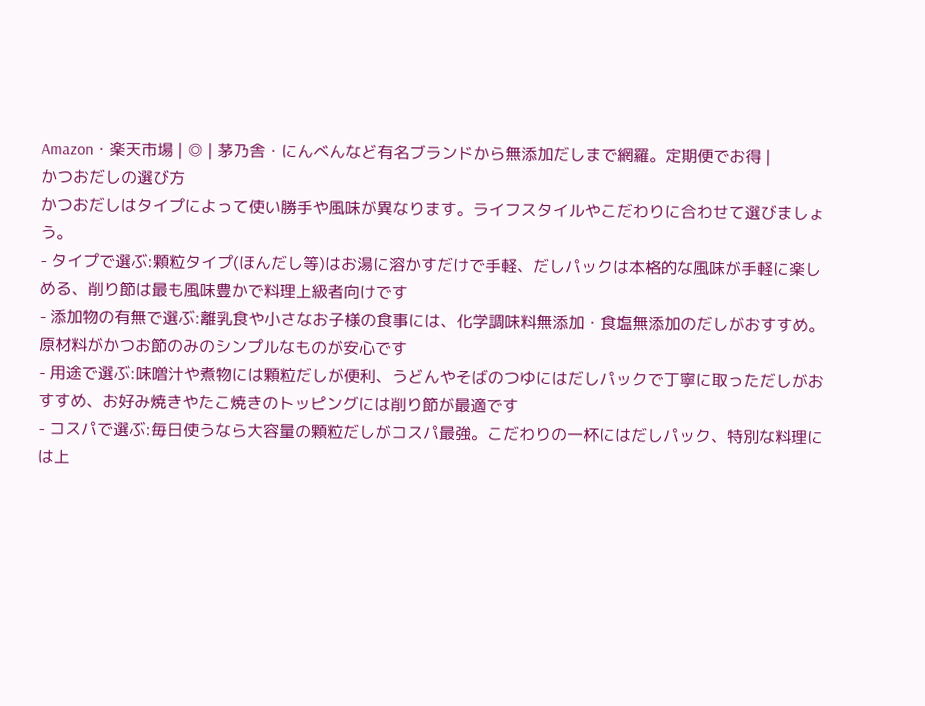Amazon・楽天市場 | ◎ | 茅乃舎・にんべんなど有名ブランドから無添加だしまで網羅。定期便でお得 |
かつおだしの選び方
かつおだしはタイプによって使い勝手や風味が異なります。ライフスタイルやこだわりに合わせて選びましょう。
- タイプで選ぶ:顆粒タイプ(ほんだし等)はお湯に溶かすだけで手軽、だしパックは本格的な風味が手軽に楽しめる、削り節は最も風味豊かで料理上級者向けです
- 添加物の有無で選ぶ:離乳食や小さなお子様の食事には、化学調味料無添加・食塩無添加のだしがおすすめ。原材料がかつお節のみのシンプルなものが安心です
- 用途で選ぶ:味噌汁や煮物には顆粒だしが便利、うどんやそばのつゆにはだしパックで丁寧に取っただしがおすすめ、お好み焼きやたこ焼きのトッピングには削り節が最適です
- コスパで選ぶ:毎日使うなら大容量の顆粒だしがコスパ最強。こだわりの一杯にはだしパック、特別な料理には上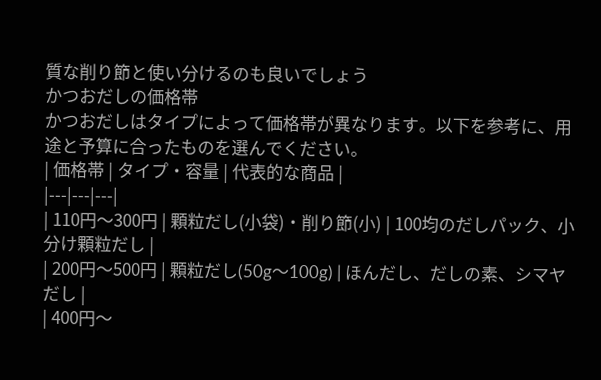質な削り節と使い分けるのも良いでしょう
かつおだしの価格帯
かつおだしはタイプによって価格帯が異なります。以下を参考に、用途と予算に合ったものを選んでください。
| 価格帯 | タイプ・容量 | 代表的な商品 |
|---|---|---|
| 110円〜300円 | 顆粒だし(小袋)・削り節(小) | 100均のだしパック、小分け顆粒だし |
| 200円〜500円 | 顆粒だし(50g〜100g) | ほんだし、だしの素、シマヤだし |
| 400円〜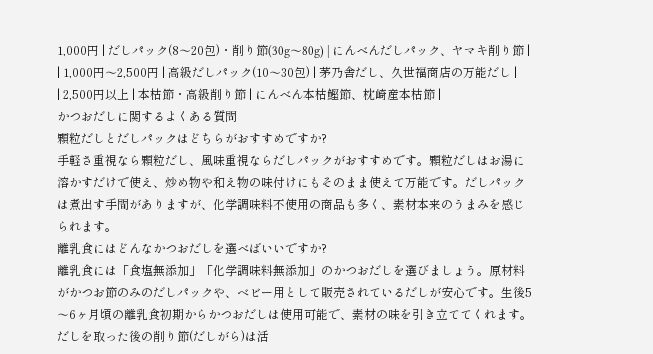1,000円 | だしパック(8〜20包)・削り節(30g〜80g) | にんべんだしパック、ヤマキ削り節 |
| 1,000円〜2,500円 | 高級だしパック(10〜30包) | 茅乃舎だし、久世福商店の万能だし |
| 2,500円以上 | 本枯節・高級削り節 | にんべん本枯鰹節、枕崎産本枯節 |
かつおだしに関するよくある質問
顆粒だしとだしパックはどちらがおすすめですか?
手軽さ重視なら顆粒だし、風味重視ならだしパックがおすすめです。顆粒だしはお湯に溶かすだけで使え、炒め物や和え物の味付けにもそのまま使えて万能です。だしパックは煮出す手間がありますが、化学調味料不使用の商品も多く、素材本来のうまみを感じられます。
離乳食にはどんなかつおだしを選べばいいですか?
離乳食には「食塩無添加」「化学調味料無添加」のかつおだしを選びましょう。原材料がかつお節のみのだしパックや、ベビー用として販売されているだしが安心です。生後5〜6ヶ月頃の離乳食初期からかつおだしは使用可能で、素材の味を引き立ててくれます。
だしを取った後の削り節(だしがら)は活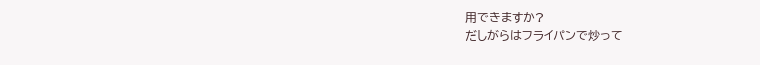用できますか?
だしがらはフライパンで炒って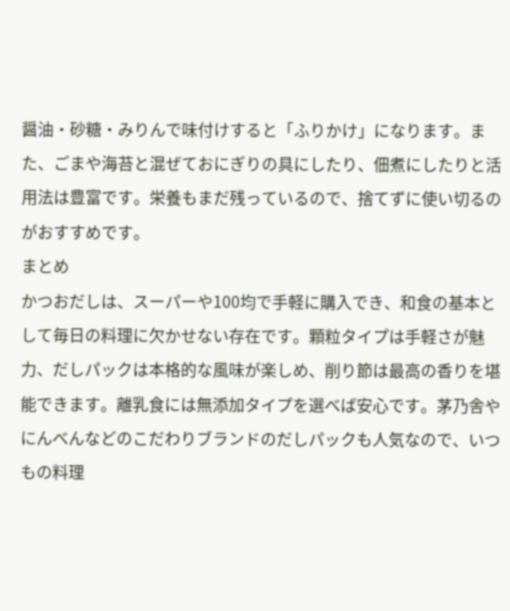醤油・砂糖・みりんで味付けすると「ふりかけ」になります。また、ごまや海苔と混ぜておにぎりの具にしたり、佃煮にしたりと活用法は豊富です。栄養もまだ残っているので、捨てずに使い切るのがおすすめです。
まとめ
かつおだしは、スーパーや100均で手軽に購入でき、和食の基本として毎日の料理に欠かせない存在です。顆粒タイプは手軽さが魅力、だしパックは本格的な風味が楽しめ、削り節は最高の香りを堪能できます。離乳食には無添加タイプを選べば安心です。茅乃舎やにんべんなどのこだわりブランドのだしパックも人気なので、いつもの料理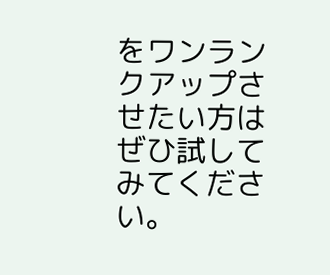をワンランクアップさせたい方はぜひ試してみてください。